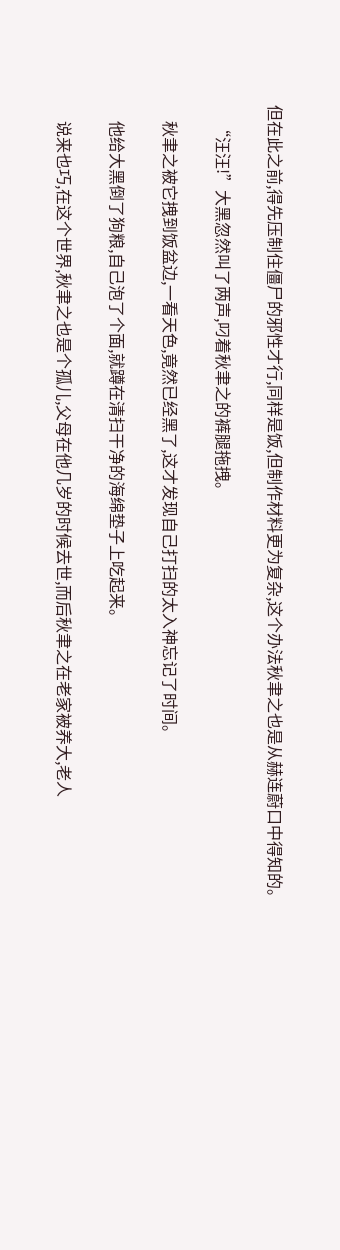但在此之前,得先压制住僵尸的邪性才行,同样是饭,但制作材料更为复杂,这个办法秋聿之也是从赫连蔚口中得知的。

    “汪汪!”大黑忽然叫了两声,叼着秋聿之的裤腿拖拽。

    秋聿之被它拽到饭盆边,一看天色,竟然已经黑了,这才发现自己打扫的太入神忘记了时间。

    他给大黑倒了狗粮,自己泡了个面,就蹲在清扫干净的海绵垫子上吃起来。

    说来也巧,在这个世界,秋聿之也是个孤儿,父母在他几岁的时候去世,而后秋聿之在老家被养大,老人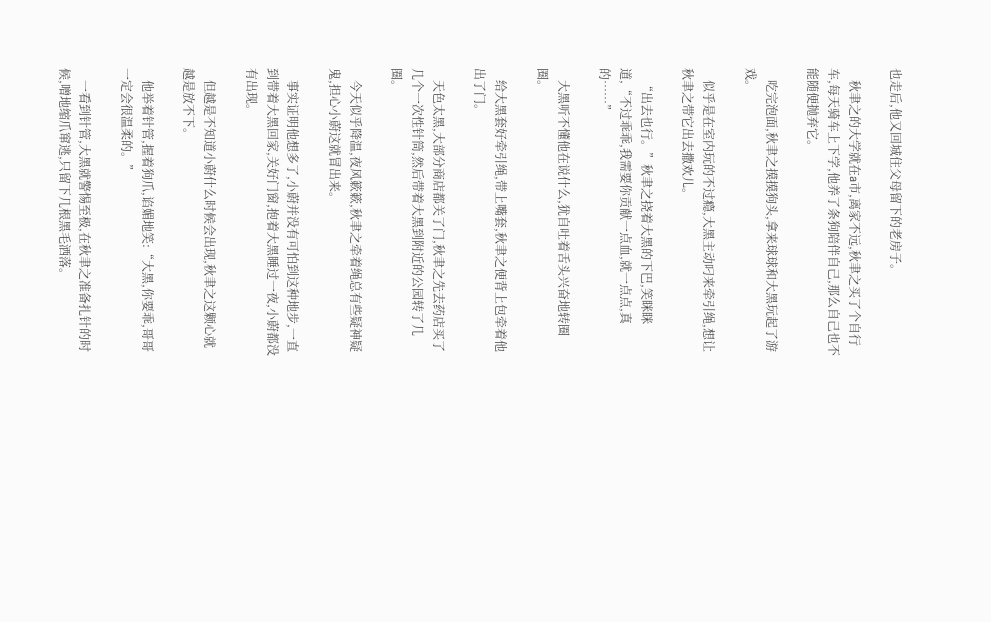也走后,他又回城住父母留下的老房子。

    秋聿之的大学就在a市,离家不远,秋聿之买了个自行车,每天骑车上下学,他养了条狗陪伴自己,那么自己也不能随便抛弃它。

    吃完泡面,秋聿之摸摸狗头,拿来球球和大黑玩起了游戏。

    似乎是在室内玩的不过瘾,大黑主动叼来牵引绳,想让秋聿之带它出去撒欢儿。

    “出去也行。”秋聿之挠着大黑的下巴,笑眯眯道,“不过乖乖,我需要你贡献一点血,就一点点,真的……”

    大黑听不懂他在说什么,犹自吐着舌头兴奋地转圈圈。

    给大黑套好牵引绳,带上嘴套,秋聿之便背上包牵着他出了门。

    天色太黑,大部分商店都关了门,秋聿之先去药店买了几个一次性针筒,然后带着大黑到附近的公园转了几圈。

    今天似乎降温,夜风簌簌,秋聿之牵着绳总有些疑神疑鬼,担心小蔚这就冒出来。

    事实证明他想多了,小蔚并没有可怕到这种地步,一直到带着大黑回家,关好门窗,抱着大黑睡过一夜,小蔚都没有出现。

    但越是不知道小蔚什么时候会出现,秋聿之这颗心就越是放不下。

    他举着针管,握着狗爪,谄媚地笑:“大黑,你要乖,哥哥一定会很温柔的。”

    一看到针管,大黑就警惕至极,在秋聿之准备扎针的时候,噌地缩爪窜逃,只留下几根黑毛洒落。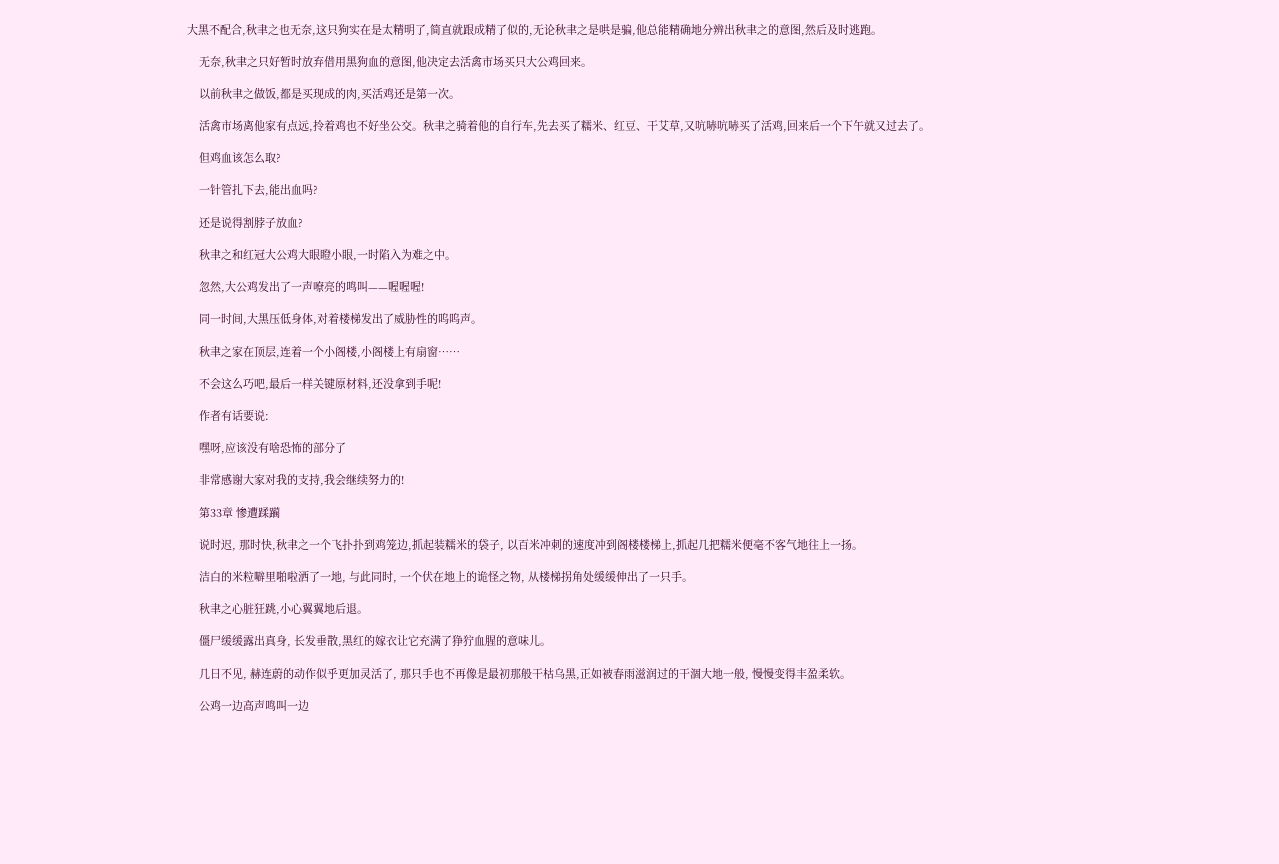大黑不配合,秋聿之也无奈,这只狗实在是太精明了,简直就跟成精了似的,无论秋聿之是哄是骗,他总能精确地分辨出秋聿之的意图,然后及时逃跑。

    无奈,秋聿之只好暂时放弃借用黑狗血的意图,他决定去活禽市场买只大公鸡回来。

    以前秋聿之做饭,都是买现成的肉,买活鸡还是第一次。

    活禽市场离他家有点远,拎着鸡也不好坐公交。秋聿之骑着他的自行车,先去买了糯米、红豆、干艾草,又吭哧吭哧买了活鸡,回来后一个下午就又过去了。

    但鸡血该怎么取?

    一针管扎下去,能出血吗?

    还是说得割脖子放血?

    秋聿之和红冠大公鸡大眼瞪小眼,一时陷入为难之中。

    忽然,大公鸡发出了一声嘹亮的鸣叫——喔喔喔!

    同一时间,大黑压低身体,对着楼梯发出了威胁性的呜呜声。

    秋聿之家在顶层,连着一个小阁楼,小阁楼上有扇窗……

    不会这么巧吧,最后一样关键原材料,还没拿到手呢!

    作者有话要说:

    嘿呀,应该没有啥恐怖的部分了

    非常感谢大家对我的支持,我会继续努力的!

    第33章 惨遭蹂躏

    说时迟, 那时快,秋聿之一个飞扑扑到鸡笼边,抓起装糯米的袋子, 以百米冲刺的速度冲到阁楼楼梯上,抓起几把糯米便毫不客气地往上一扬。

    洁白的米粒噼里啪啦洒了一地, 与此同时, 一个伏在地上的诡怪之物, 从楼梯拐角处缓缓伸出了一只手。

    秋聿之心脏狂跳,小心翼翼地后退。

    僵尸缓缓露出真身, 长发垂散,黑红的嫁衣让它充满了狰狞血腥的意味儿。

    几日不见, 赫连蔚的动作似乎更加灵活了, 那只手也不再像是最初那般干枯乌黑,正如被春雨滋润过的干涸大地一般, 慢慢变得丰盈柔软。

    公鸡一边高声鸣叫一边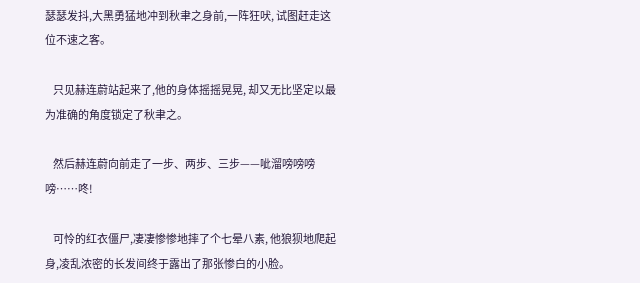瑟瑟发抖,大黑勇猛地冲到秋聿之身前,一阵狂吠, 试图赶走这位不速之客。

    只见赫连蔚站起来了,他的身体摇摇晃晃, 却又无比坚定以最为准确的角度锁定了秋聿之。

    然后赫连蔚向前走了一步、两步、三步——呲溜嗙嗙嗙嗙……咚!

    可怜的红衣僵尸,凄凄惨惨地摔了个七晕八素, 他狼狈地爬起身,凌乱浓密的长发间终于露出了那张惨白的小脸。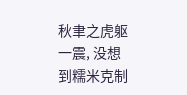秋聿之虎躯一震, 没想到糯米克制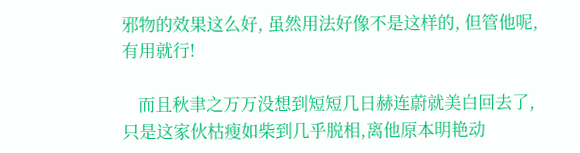邪物的效果这么好, 虽然用法好像不是这样的, 但管他呢, 有用就行!

    而且秋聿之万万没想到短短几日赫连蔚就美白回去了, 只是这家伙枯瘦如柴到几乎脱相,离他原本明艳动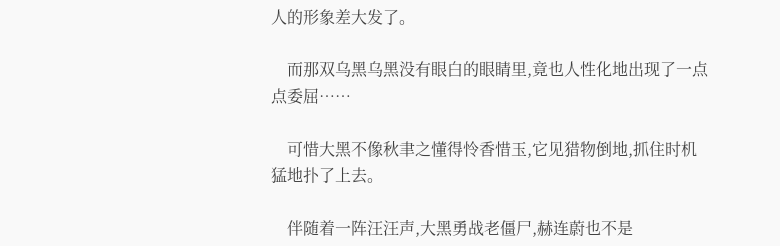人的形象差大发了。

    而那双乌黑乌黑没有眼白的眼睛里,竟也人性化地出现了一点点委屈……

    可惜大黑不像秋聿之懂得怜香惜玉,它见猎物倒地,抓住时机猛地扑了上去。

    伴随着一阵汪汪声,大黑勇战老僵尸,赫连蔚也不是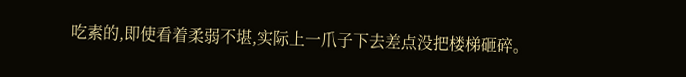吃素的,即使看着柔弱不堪,实际上一爪子下去差点没把楼梯砸碎。